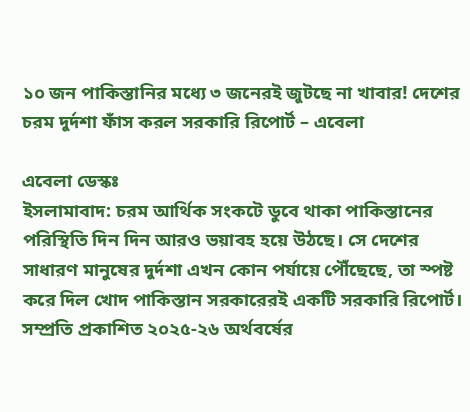১০ জন পাকিস্তানির মধ্যে ৩ জনেরই জুটছে না খাবার! দেশের চরম দুর্দশা ফাঁস করল সরকারি রিপোর্ট – এবেলা

এবেলা ডেস্কঃ
ইসলামাবাদ: চরম আর্থিক সংকটে ডুবে থাকা পাকিস্তানের পরিস্থিতি দিন দিন আরও ভয়াবহ হয়ে উঠছে। সে দেশের সাধারণ মানুষের দুর্দশা এখন কোন পর্যায়ে পৌঁছেছে, তা স্পষ্ট করে দিল খোদ পাকিস্তান সরকারেরই একটি সরকারি রিপোর্ট। সম্প্রতি প্রকাশিত ২০২৫-২৬ অর্থবর্ষের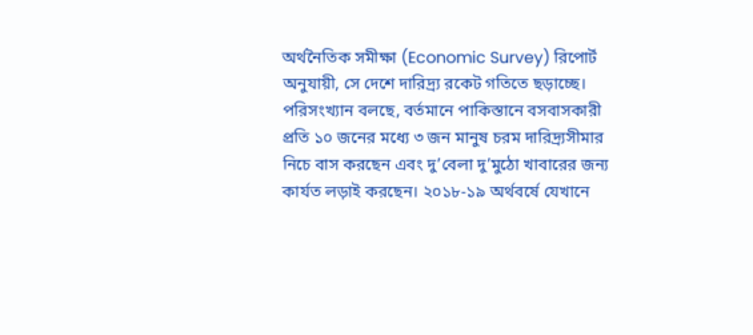অর্থনৈতিক সমীক্ষা (Economic Survey) রিপোর্ট অনুযায়ী, সে দেশে দারিদ্র্য রকেট গতিতে ছড়াচ্ছে।
পরিসংখ্যান বলছে, বর্তমানে পাকিস্তানে বসবাসকারী প্রতি ১০ জনের মধ্যে ৩ জন মানুষ চরম দারিদ্র্যসীমার নিচে বাস করছেন এবং দু’বেলা দু’মুঠো খাবারের জন্য কার্যত লড়াই করছেন। ২০১৮-১৯ অর্থবর্ষে যেখানে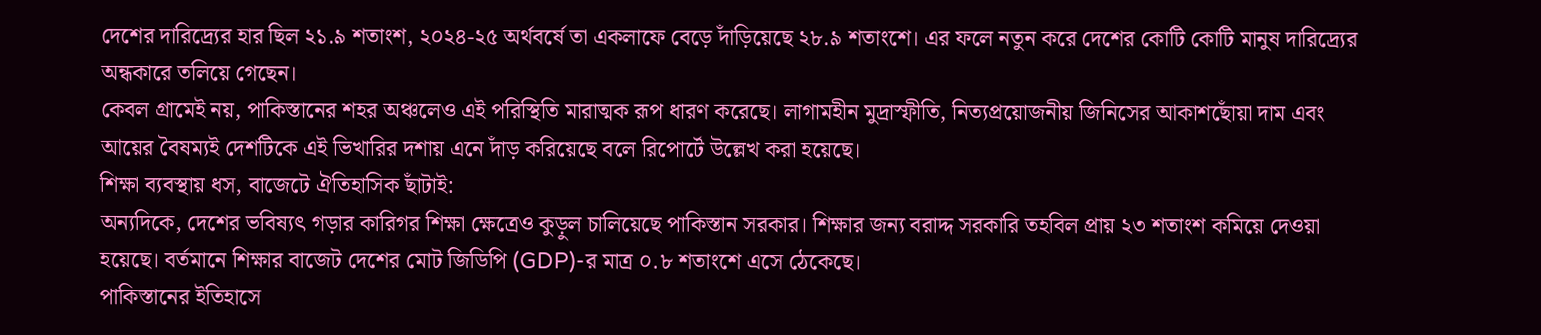দেশের দারিদ্র্যের হার ছিল ২১.৯ শতাংশ, ২০২৪-২৫ অর্থবর্ষে তা একলাফে বেড়ে দাঁড়িয়েছে ২৮.৯ শতাংশে। এর ফলে নতুন করে দেশের কোটি কোটি মানুষ দারিদ্র্যের অন্ধকারে তলিয়ে গেছেন।
কেবল গ্রামেই নয়, পাকিস্তানের শহর অঞ্চলেও এই পরিস্থিতি মারাত্মক রূপ ধারণ করেছে। লাগামহীন মুদ্রাস্ফীতি, নিত্যপ্রয়োজনীয় জিনিসের আকাশছোঁয়া দাম এবং আয়ের বৈষম্যই দেশটিকে এই ভিখারির দশায় এনে দাঁড় করিয়েছে বলে রিপোর্টে উল্লেখ করা হয়েছে।
শিক্ষা ব্যবস্থায় ধস, বাজেটে ঐতিহাসিক ছাঁটাই:
অন্যদিকে, দেশের ভবিষ্যৎ গড়ার কারিগর শিক্ষা ক্ষেত্রেও কুড়ুল চালিয়েছে পাকিস্তান সরকার। শিক্ষার জন্য বরাদ্দ সরকারি তহবিল প্রায় ২৩ শতাংশ কমিয়ে দেওয়া হয়েছে। বর্তমানে শিক্ষার বাজেট দেশের মোট জিডিপি (GDP)-র মাত্র ০.৮ শতাংশে এসে ঠেকেছে।
পাকিস্তানের ইতিহাসে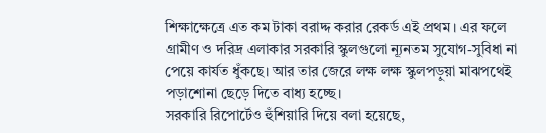শিক্ষাক্ষেত্রে এত কম টাকা বরাদ্দ করার রেকর্ড এই প্রথম। এর ফলে গ্রামীণ ও দরিদ্র এলাকার সরকারি স্কুলগুলো ন্যূনতম সুযোগ-সুবিধা না পেয়ে কার্যত ধুঁকছে। আর তার জেরে লক্ষ লক্ষ স্কুলপড়ুয়া মাঝপথেই পড়াশোনা ছেড়ে দিতে বাধ্য হচ্ছে।
সরকারি রিপোর্টেও হুঁশিয়ারি দিয়ে বলা হয়েছে,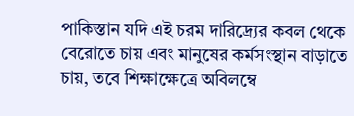পাকিস্তান যদি এই চরম দারিদ্র্যের কবল থেকে বেরোতে চায় এবং মানুষের কর্মসংস্থান বাড়াতে চায়, তবে শিক্ষাক্ষেত্রে অবিলম্বে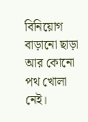বিনিয়োগ বাড়ানো ছাড়া আর কোনো পথ খোলা নেই।